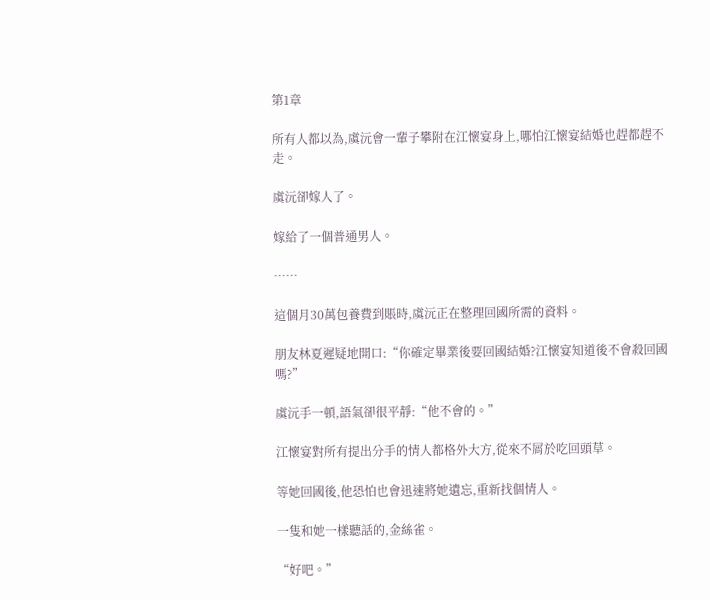第1章

所有人都以為,虞沅會一輩子攀附在江懷宴身上,哪怕江懷宴結婚也趕都趕不走。

虞沅卻嫁人了。

嫁給了一個普通男人。

……

這個月30萬包養費到賬時,虞沅正在整理回國所需的資料。

朋友林夏遲疑地開口:“你確定畢業後要回國結婚?江懷宴知道後不會殺回國嗎?”

虞沅手一頓,語氣卻很平靜:“他不會的。”

江懷宴對所有提出分手的情人都格外大方,從來不屑於吃回頭草。

等她回國後,他恐怕也會迅速將她遺忘,重新找個情人。

一隻和她一樣聽話的,金絲雀。

“好吧。”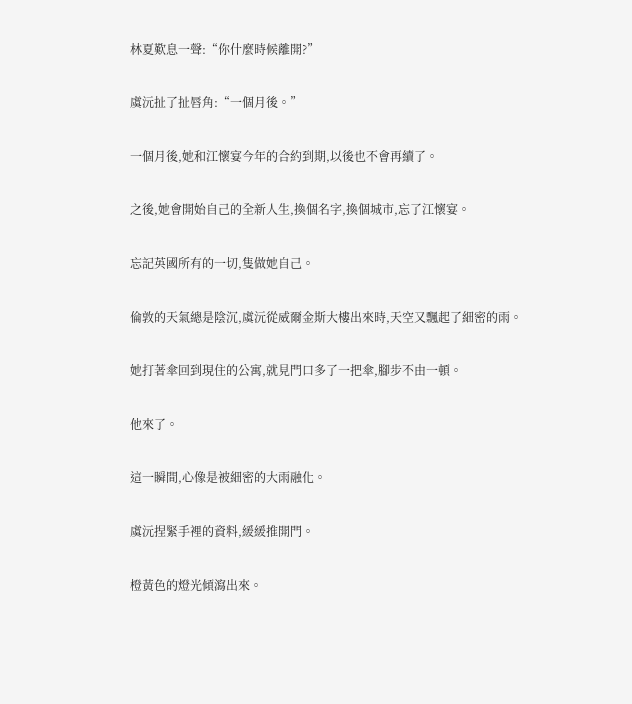林夏歎息一聲:“你什麼時候離開?”

虞沅扯了扯唇角:“一個月後。”

一個月後,她和江懷宴今年的合約到期,以後也不會再續了。

之後,她會開始自己的全新人生,換個名字,換個城市,忘了江懷宴。

忘記英國所有的一切,隻做她自己。

倫敦的天氣總是陰沉,虞沅從威爾金斯大樓出來時,天空又飄起了細密的雨。

她打著傘回到現住的公寓,就見門口多了一把傘,腳步不由一頓。

他來了。

這一瞬間,心像是被細密的大雨融化。

虞沅捏緊手裡的資料,緩緩推開門。

橙黃色的燈光傾瀉出來。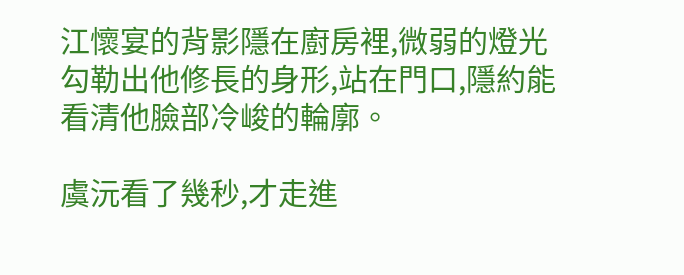江懷宴的背影隱在廚房裡,微弱的燈光勾勒出他修長的身形,站在門口,隱約能看清他臉部冷峻的輪廓。

虞沅看了幾秒,才走進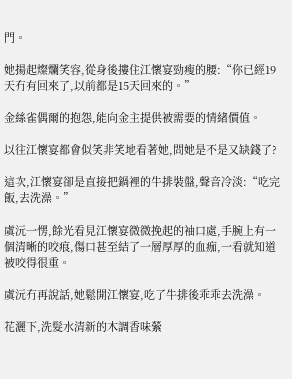門。

她揚起燦爛笑容,從身後摟住江懷宴勁瘦的腰:“你已經19天冇有回來了,以前都是15天回來的。”

金絲雀偶爾的抱怨,能向金主提供被需要的情緒價值。

以往江懷宴都會似笑非笑地看著她,問她是不是又缺錢了?

這次,江懷宴卻是直接把鍋裡的牛排裝盤,聲音冷淡:“吃完飯,去洗澡。”

虞沅一愣,餘光看見江懷宴微微挽起的袖口處,手腕上有一個清晰的咬痕,傷口甚至結了一層厚厚的血痂,一看就知道被咬得很重。

虞沅冇再說話,她鬆開江懷宴,吃了牛排後乖乖去洗澡。

花灑下,洗髮水清新的木調香味縈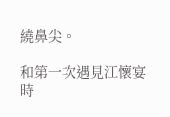繞鼻尖。

和第一次遇見江懷宴時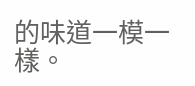的味道一模一樣。